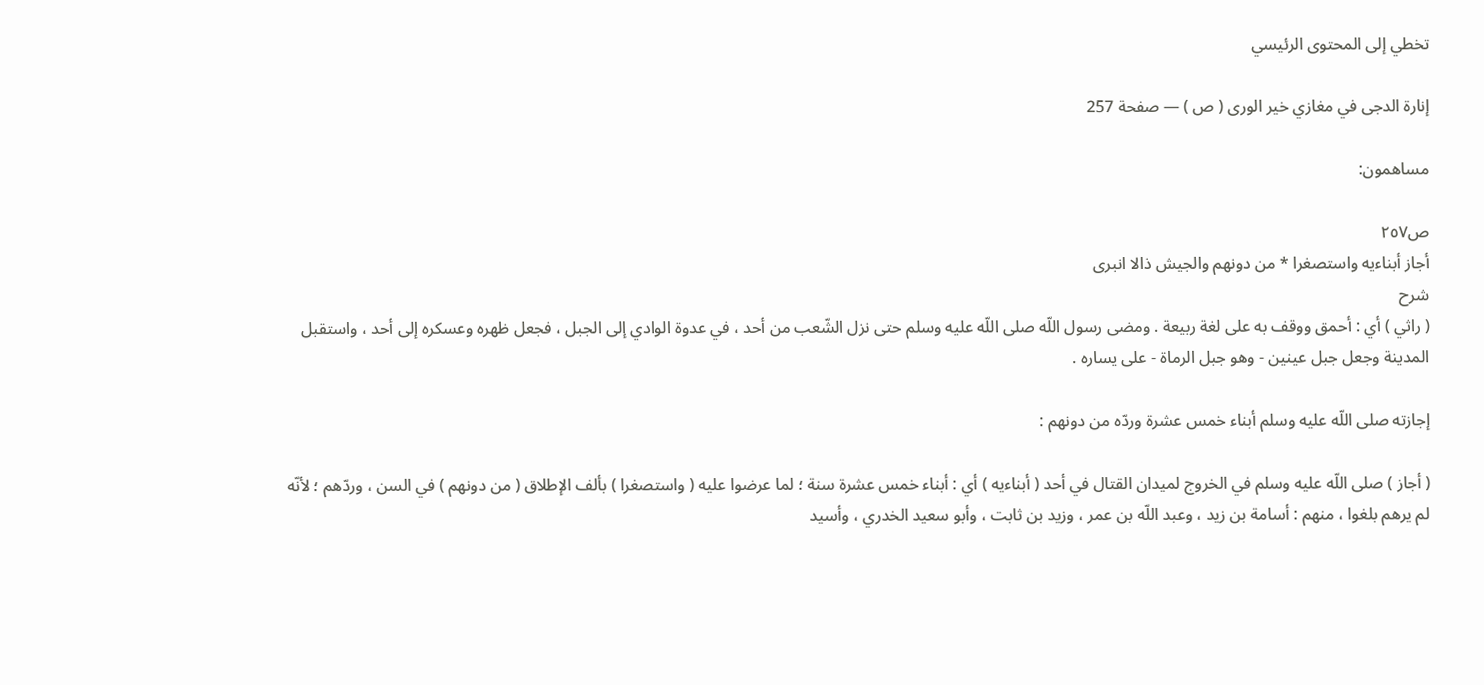تخطي إلى المحتوى الرئيسي

إنارة الدجى في مغازي خير الورى ( ص ) — صفحة 257

مساهمون:

ص٢٥٧
أجاز أبناءيه واستصغرا * من دونهم والجيش ذالا انبرى
شرح
( راثي ) أي : أحمق ووقف به على لغة ربيعة . ومضى رسول اللّه صلى اللّه عليه وسلم حتى نزل الشّعب من أحد ، في عدوة الوادي إلى الجبل ، فجعل ظهره وعسكره إلى أحد ، واستقبل المدينة وجعل جبل عينين - وهو جبل الرماة - على يساره .

إجازته صلى اللّه عليه وسلم أبناء خمس عشرة وردّه من دونهم :

( أجاز ) صلى اللّه عليه وسلم في الخروج لميدان القتال في أحد ( أبناءيه ) أي : أبناء خمس عشرة سنة ؛ لما عرضوا عليه ( واستصغرا ) بألف الإطلاق ( من دونهم ) في السن ، وردّهم ؛ لأنّه لم يرهم بلغوا ، منهم : أسامة بن زيد ، وعبد اللّه بن عمر ، وزيد بن ثابت ، وأبو سعيد الخدري ، وأسيد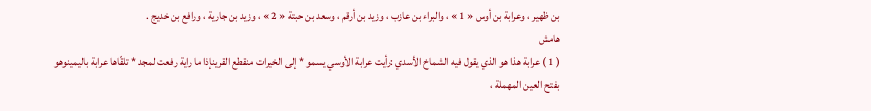بن ظهير ، وعرابة بن أوس « 1 » ، والبراء بن عازب ، وزيد بن أرقم ، وسعد بن حبتة « 2 » ، وزيد بن جارية ، ورافع بن خديج .
هامش
( 1 ) عرابة هذا هو الذي يقول فيه الشماخ الأسدي :رأيت عرابة الأوسي يسمو * إلى الخيرات منقطع القرينإذا ما راية رفعت لمجد * تلقّاها عرابة باليمينوهو بفتح العين المهملة ،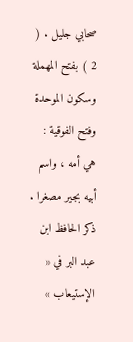صحابي جليل . ( 2 ) بفتح المهملة وسكون الموحدة وفتح الفوقية : هي أمه ، واسم أبيه بجير مصغرا . ذكر الحافظ ابن عبد البر في « الإستيعاب »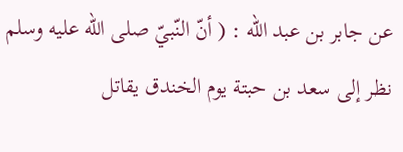عن جابر بن عبد اللّه : ( أنّ النّبيّ صلى اللّه عليه وسلم نظر إلى سعد بن حبتة يوم الخندق يقاتل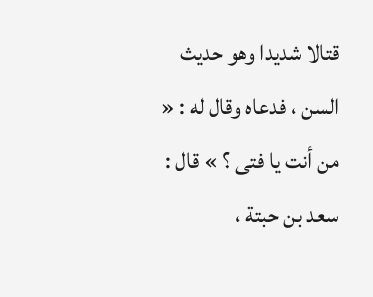قتالا شديدا وهو حديث السن ، فدعاه وقال له : « من أنت يا فتى ؟ » قال : سعد بن حبتة ،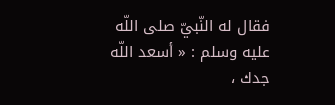فقال له النّبيّ صلى اللّه عليه وسلم : « أسعد اللّه جدك ،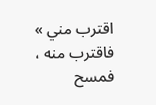اقترب مني » فاقترب منه ، فمسح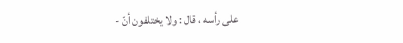على رأسه ، قال : ولا يختلفون أنّ -